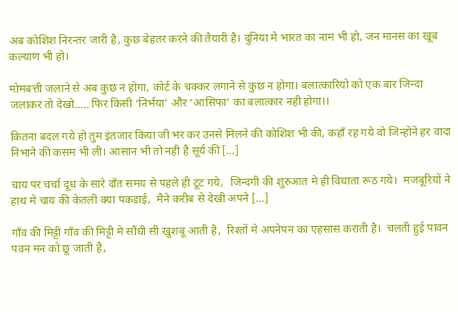अब कोशिश निरन्तर जारी है, कुछ बेहतर करने की तैयारी है। दुनिया मे भारत का नाम भी हो, जन मानस का खूब कल्याण भी हो।

मोमबत्ती जलाने से अब कुछ न होगा, कोर्ट के चक्कर लगाने से कुछ न होगा। बलात्कारियो को एक बार जिन्दा जलाकर तो देखो….. फिर किसी ‘निर्भया’ और ‘आसिफा’ का बलात्कार नही होगा।।

कितना बदल गये हो तुम इंतजार किया जी भर कर उनसे मिलने की कोशिश भी की, कहाँ रह गये वो जिन्होने हर वादा निभाने की कसम भी ली। आसान भी तो नही है सूर्य की […]

चाय पर चर्चा दूध के सारे दाँत समय से पहले ही टूट गये,  जिन्दगी की शुरुआत मे ही विधाता रूठ गये।  मजबूरियों ने हाथ मे चाय की केतली क्या पकडाई,  मैने करीब से देखी अपने […]

गाँव की मिट्टी गाँव की मिट्टी मे सौंधी सी खुशबू आती है,  रिश्तों मे अपनेपन का एहसास कराती है।  चलती हुई पावन पवन मन को छू जाती है,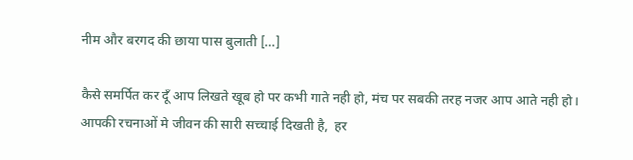नीम और बरगद की छाया पास बुलाती […]

कैसे समर्पित कर दूँ आप लिखते खूब हो पर कभी गाते नही हो, मंच पर सबकी तरह नजर आप आते नही हो।  आपकी रचनाओं मे जीवन की सारी सच्चाई दिखती है,  हर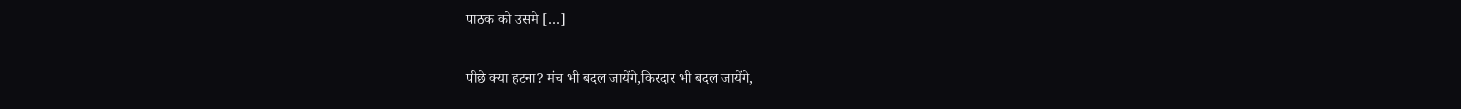पाठक को उसमे […]

पीछे क्या हटना? मंच भी बदल जायेंगे,किरदार भी बदल जायेंगे,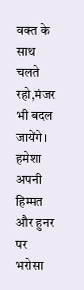वक्त के साथ चलते रहो,मंजर भी बदल जायेंगे।  हमेशा अपनी हिम्मत और हुनर पर भरोसा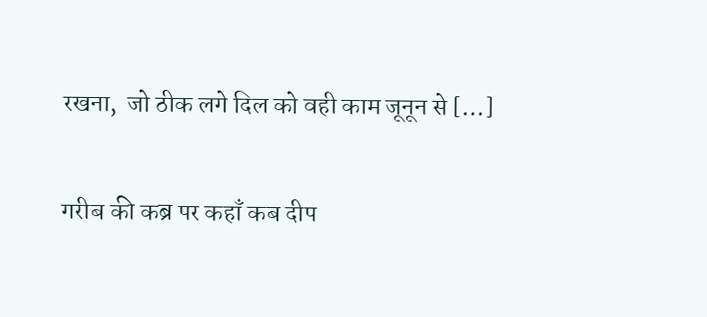रखना,  जो ठीक लगे दिल को वही काम जूनून से […]

गरीब की कब्र पर कहाँ कब दीप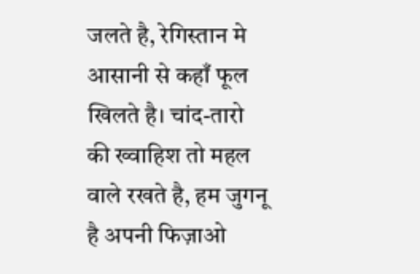जलते है, रेगिस्तान मे आसानी से कहाँ फूल खिलते है। चांद-तारो की ख्वाहिश तो महल वाले रखते है, हम जुगनू है अपनी फिज़ाओ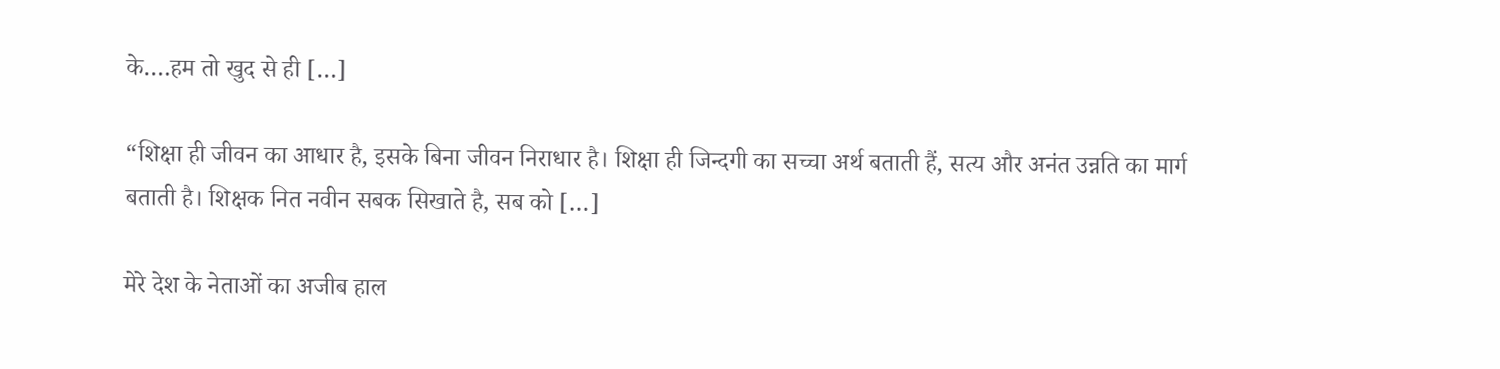के….हम तो खुद से ही […]

“शिक्षा ही जीवन का आधार है, इसके बिना जीवन निराधार है। शिक्षा ही जिन्दगी का सच्चा अर्थ बताती हैं, सत्य और अनंत उन्नति का मार्ग बताती है। शिक्षक नित नवीन सबक सिखाते है, सब को […]

मेरे देश के नेताओं का अजीब हाल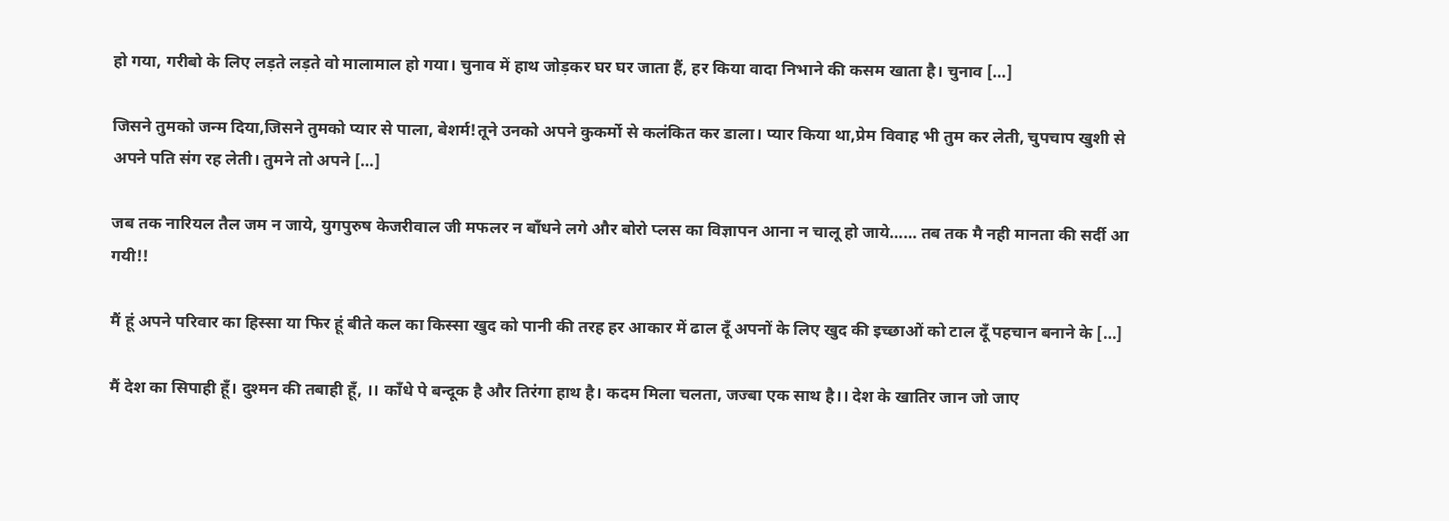हो गया, गरीबो के लिए लड़ते लड़ते वो मालामाल हो गया। चुनाव में हाथ जोड़कर घर घर जाता हैं, हर किया वादा निभाने की कसम खाता है। चुनाव […]

जिसने तुमको जन्म दिया,जिसने तुमको प्यार से पाला, बेशर्म!तूने उनको अपने कुकर्मो से कलंकित कर डाला। प्यार किया था,प्रेम विवाह भी तुम कर लेती, चुपचाप खुशी से अपने पति संग रह लेती। तुमने तो अपने […]

जब तक नारियल तैल जम न जाये, युगपुरुष केजरीवाल जी मफलर न बाँधने लगे और बोरो प्लस का विज्ञापन आना न चालू हो जाये…… तब तक मै नही मानता की सर्दी आ गयी!!

मैं हूं अपने परिवार का हिस्सा या फिर हूं बीते कल का किस्सा खुद को पानी की तरह हर आकार में ढाल दूँ अपनों के लिए खुद की इच्छाओं को टाल दूँ पहचान बनाने के […]

मैं देश का सिपाही हूँ। दुश्मन की तबाही हूँ, ।। काँधे पे बन्दूक है और तिरंगा हाथ है। कदम मिला चलता, जज्बा एक साथ है।। देश के खातिर जान जो जाए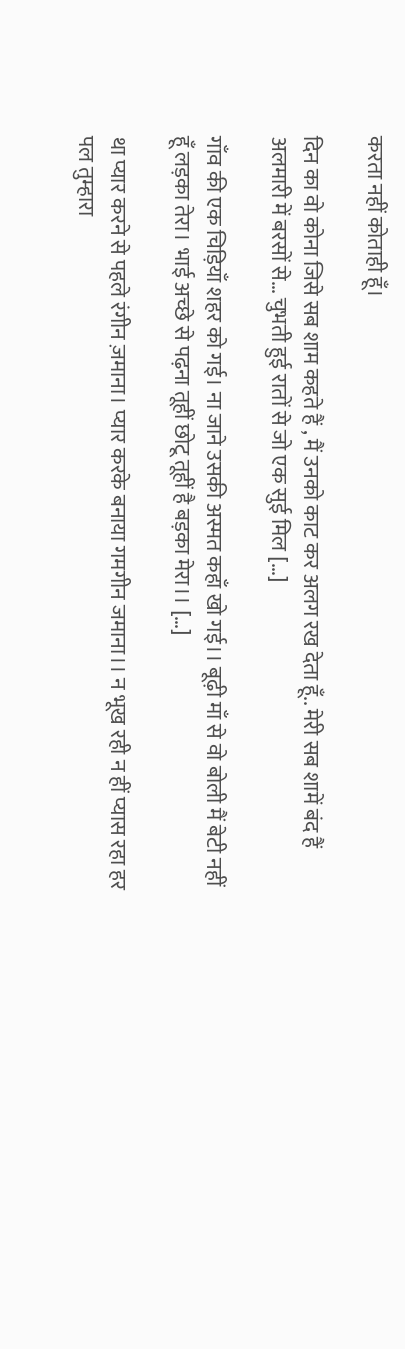करता नहीं कोताही हूँ।

दिन का वो कोना जिसे सब शाम कहते हैं , मैं उनको काट कर अलग रख देता हूँ.. मेरी सब शामें बंद हैं अलमारी में बरसों से… चुभती हुई रातों से जो एक सुई मिल […]

गाँव की एक चिड़ियाँ शहर को गई। ना जाने उसकी अस्मत कहाँ खो गई।। बूढ़ी माँ से वो बोली मैं बेटी नहीं हूँ लड़का तेरा। भाई अच्छे से पढ़ना तूहीं छोटू तूहीं है बड़का मेरा।। […]

था प्यार करने से पहले रंगीन ज़माना। प्यार करके बनाया गमगीन जमाना।। न भूख रही न हीं प्यास रहा हर पल तुम्हारा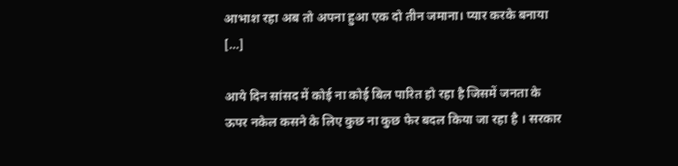आभाश रहा अब तो अपना हुआ एक दो तीन जमाना। प्यार करके बनाया […]

आये दिन सांसद में कोई ना कोई बिल पारित हो रहा है जिसमें जनता के ऊपर नकेल कसने के लिए कुछ ना कुछ फेर बदल किया जा रहा है । सरकार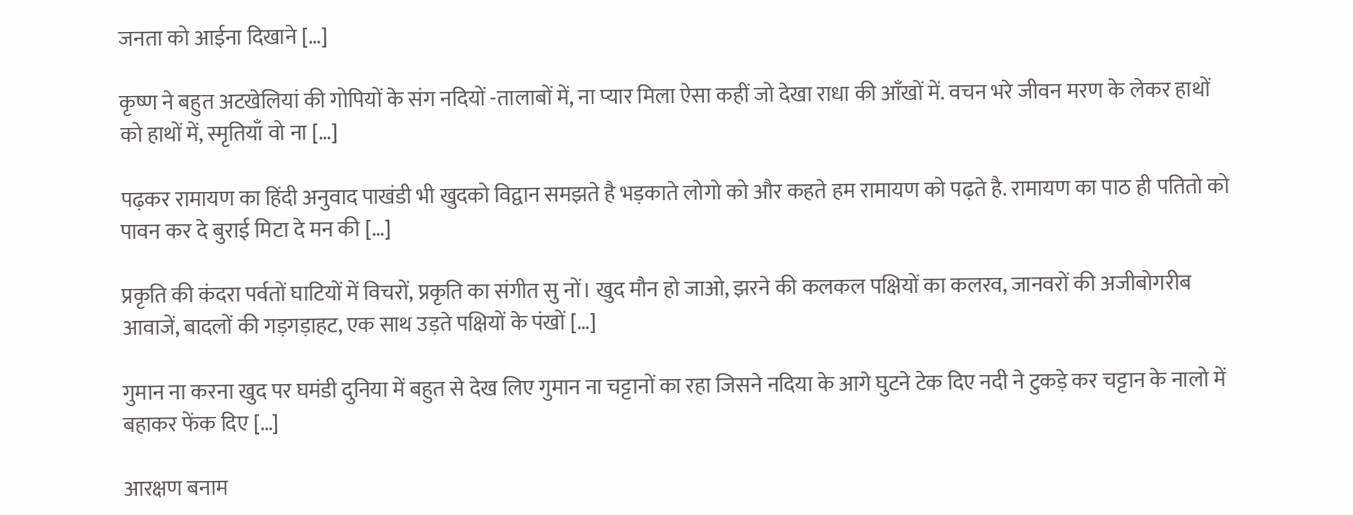जनता को आईना दिखाने […]

कृष्ण ने बहुत अटखेलियां की गोपियों के संग नदियों -तालाबों में, ना प्यार मिला ऐसा कहीं जो देखा राधा की आँखों में. वचन भरे जीवन मरण के लेकर हाथों को हाथों में, स्मृतियाँ वो ना […]

पढ़कर रामायण का हिंदी अनुवाद पाखंडी भी खुदको विद्वान समझते है भड़काते लोगो को और कहते हम रामायण को पढ़ते है. रामायण का पाठ ही पतितो को पावन कर दे बुराई मिटा दे मन की […]

प्रकृति की कंदरा पर्वतों घाटियों में विचरों, प्रकृति का संगीत सु नों। खुद मौन हो जाओ, झरने की कलकल पक्षियों का कलरव, जानवरों की अजीबोगरीब आवाजें, बादलों की गड़गड़ाहट, एक साथ उड़ते पक्षियों के पंखों […]

गुमान ना करना खुद पर घमंडी दुनिया में बहुत से देख लिए गुमान ना चट्टानों का रहा जिसने नदिया के आगे घुटने टेक दिए नदी ने टुकड़े कर चट्टान के नालो में बहाकर फेंक दिए […]

आरक्षण बनाम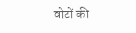वोटों की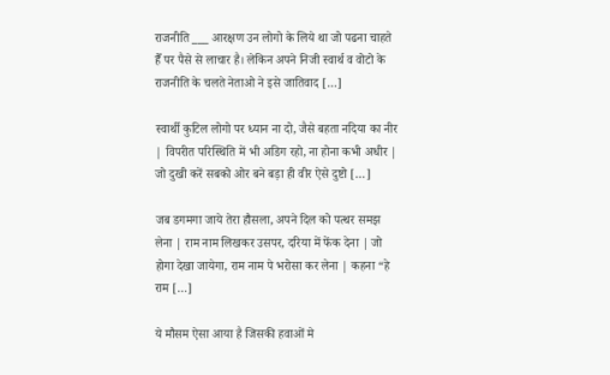राजनीति ___ आरक्षण उन लोगो के लिये था जो पढना चाहते हैँ पर पैसे से लाचार है। लेकिन अपने निजी स्वार्थ व वोटो के राजनीति के चलते नेताओ ने इसे जातिवाद […]

स्वार्थी कुटिल लोगो पर ध्यान ना दो, जैसे बहता नदिया का नीर | विपरीत परिस्थिति में भी अडिग रहो, ना होना कभी अधीर | जो दुखी करें सबको ओर बने बड़ा ही वीर ऐसे दुष्टो […]

जब डगमगा जाये तेरा हौसला, अपने दिल को पत्थर समझ लेना | राम नाम लिखकर उसपर, दरिया में फेंक देना | जो होगा देखा जायेगा, राम नाम पे भरोसा कर लेना | कहना “हे राम […]

ये मौसम ऐसा आया है जिसकी हवाओं मे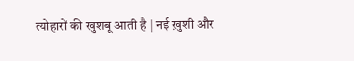त्योहारों की खुशबू आती है | नई ख़ुशी और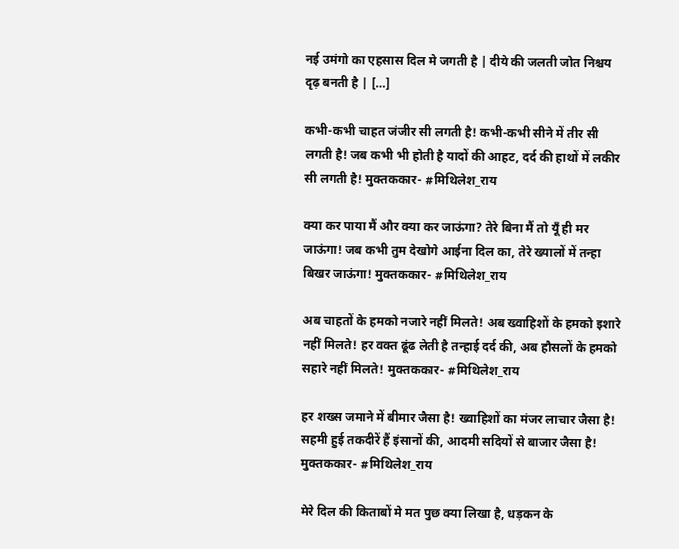नई उमंगो का एहसास दिल मे जगती है | दीये की जलती जोत निश्चय दृढ़ बनती है | […]

कभी-कभी चाहत जंजीर सी लगती है! कभी-कभी सीने में तीर सी लगती है! जब कभी भी होती है यादों की आहट, दर्द की हाथों में लकीर सी लगती है! मुक्तककार- #मिथिलेश_राय

क्या कर पाया मैं और क्या कर जाऊंगा? तेरे बिना मैं तो यूँ ही मर जाऊंगा! जब कभी तुम देखोगे आईना दिल का, तेरे ख्यालों में तन्हा बिखर जाऊंगा! मुक्तककार- #मिथिलेश_राय

अब चाहतों के हमको नजारे नहीं मिलते! अब ख्वाहिशों के हमको इशारे नहीं मिलते! हर वक्त ढूंढ लेती है तन्हाई दर्द की, अब हौसलों के हमको सहारे नहीं मिलते! मुक्तककार- #मिथिलेश_राय

हर शख्स जमाने में बीमार जैसा है! ख्वाहिशों का मंजर लाचार जैसा है! सहमी हुई तकदीरें हैं इंसानों की, आदमी सदियों से बाजार जैसा है! मुक्तककार- #मिथिलेश_राय

मेरे दिल की किताबों मे मत पुछ क्या लिखा है, धड़कन के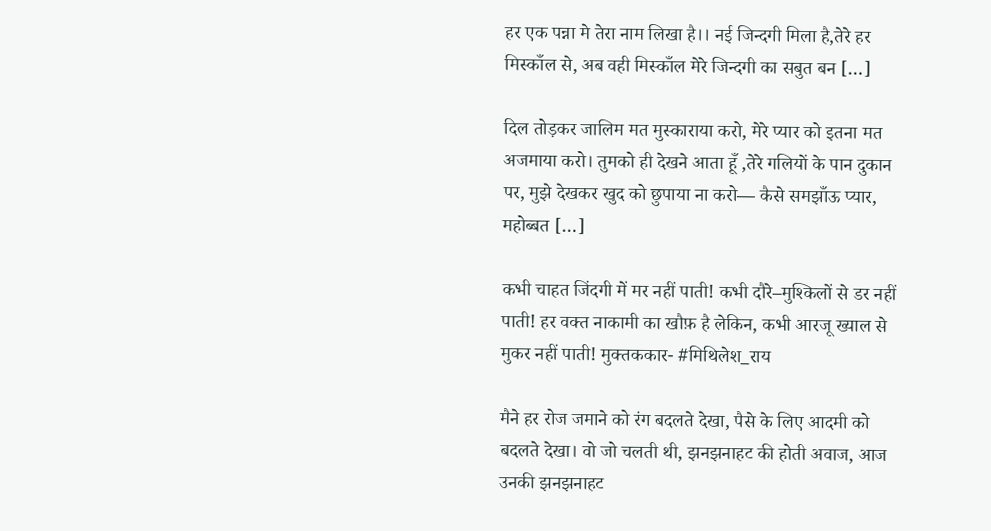हर एक पन्ना मे तेरा नाम लिखा है।। नई जिन्दगी मिला है,तेरे हर मिस्काँल से, अब वही मिस्काँल मेरे जिन्दगी का सबुत बन […]

दिल तोड़कर जालिम मत मुस्काराया करो, मेरे प्यार को इतना मत अजमाया करो। तुमको ही देखने आता हूँ ,तेरे गलियों के पान दुकान पर, मुझे देखकर खुद को छुपाया ना करो— कैसे समझाँऊ प्यार, महोब्बत […]

कभी चाहत जिंदगी में मर नहीं पाती! कभी दौरे–मुश्किलों से डर नहीं पाती! हर वक्त नाकामी का खौफ़ है लेकिन, कभी आरजू ख्याल से मुकर नहीं पाती! मुक्तककार- #मिथिलेश_राय

मैने हर रोज जमाने को रंग बदलते देखा, पैसे के लिए आदमी को बदलते देखा। वो जो चलती थी, झनझनाहट की होती अवाज, आज उनकी झनझनाहट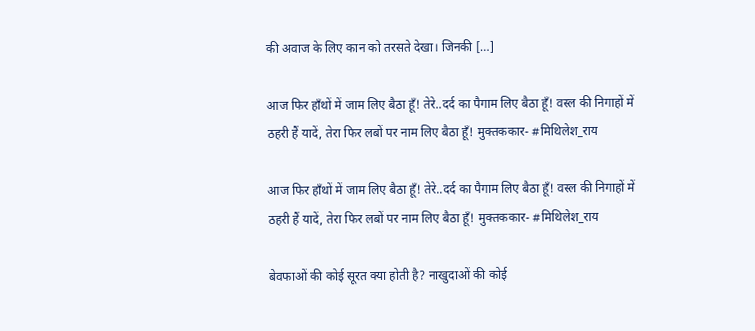की अवाज के लिए कान को तरसते देखा। जिनकी […]

आज फिर हाँथों में जाम लिए बैठा हूँ! तेरे..दर्द का पैगाम लिए बैठा हूँ! वस्ल की निगाहों में ठहरी हैं यादें, तेरा फिर लबों पर नाम लिए बैठा हूँ! मुक्तककार- #मिथिलेश_राय

आज फिर हाँथों में जाम लिए बैठा हूँ! तेरे..दर्द का पैगाम लिए बैठा हूँ! वस्ल की निगाहों में ठहरी हैं यादें, तेरा फिर लबों पर नाम लिए बैठा हूँ! मुक्तककार- #मिथिलेश_राय

बेवफाओं की कोई सूरत क्या होती है? नाखुदाओं की कोई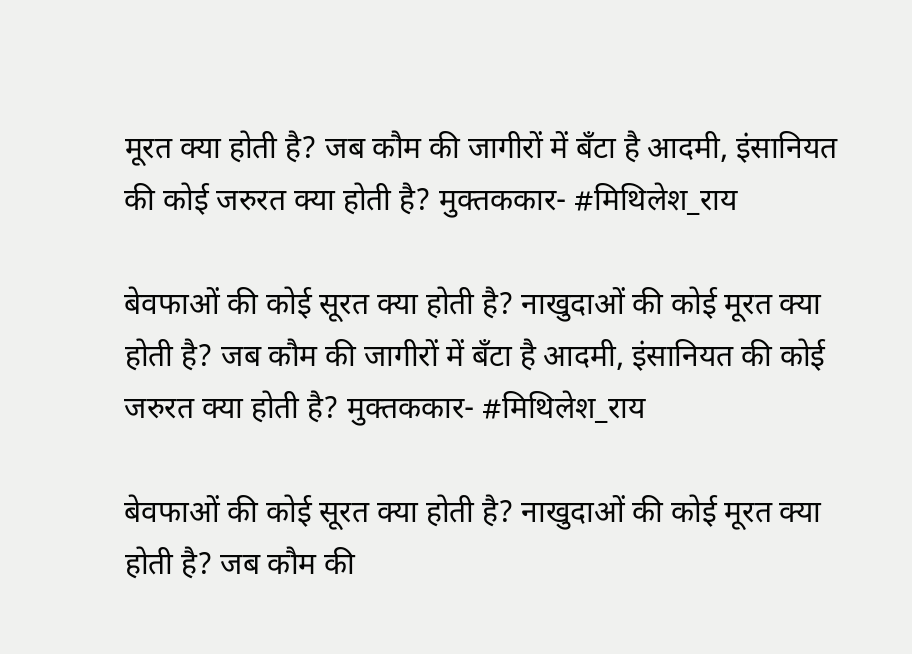मूरत क्या होती है? जब कौम की जागीरों में बँटा है आदमी, इंसानियत की कोई जरुरत क्या होती है? मुक्तककार- #मिथिलेश_राय

बेवफाओं की कोई सूरत क्या होती है? नाखुदाओं की कोई मूरत क्या होती है? जब कौम की जागीरों में बँटा है आदमी, इंसानियत की कोई जरुरत क्या होती है? मुक्तककार- #मिथिलेश_राय

बेवफाओं की कोई सूरत क्या होती है? नाखुदाओं की कोई मूरत क्या होती है? जब कौम की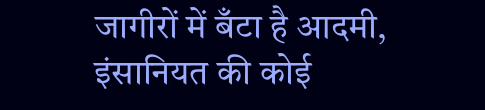जागीरों में बँटा है आदमी, इंसानियत की कोई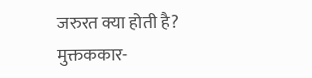जरुरत क्या होती है? मुक्तककार-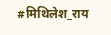#मिथिलेश_राय